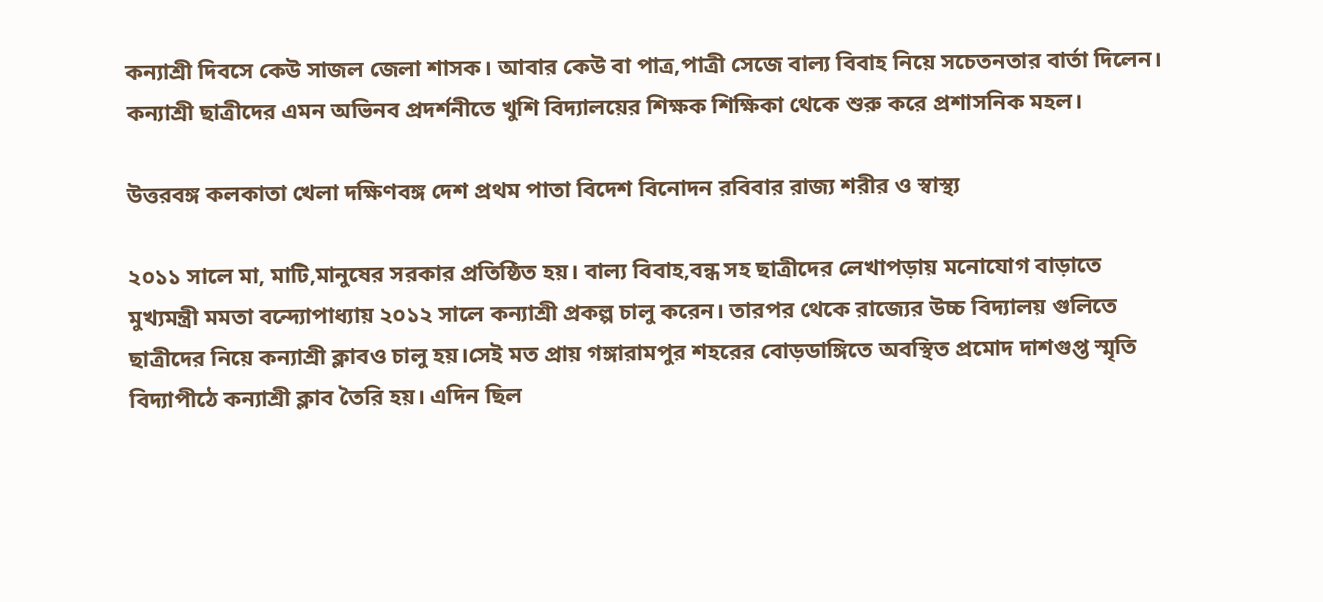কন্যাশ্রী দিবসে কেউ সাজল জেলা শাসক। আবার কেউ বা পাত্র,পাত্রী সেজে বাল্য বিবাহ নিয়ে সচেতনতার বার্তা দিলেন। কন্যাশ্রী ছাত্রীদের এমন অভিনব প্রদর্শনীতে খুশি বিদ্যালয়ের শিক্ষক শিক্ষিকা থেকে শুরু করে প্রশাসনিক মহল।

উত্তরবঙ্গ কলকাতা খেলা দক্ষিণবঙ্গ দেশ প্রথম পাতা বিদেশ বিনোদন রবিবার রাজ্য শরীর ও স্বাস্থ্য

২০১১ সালে মা, মাটি,মানুষের সরকার প্রতিষ্ঠিত হয়। বাল্য বিবাহ,বন্ধ সহ ছাত্রীদের লেখাপড়ায় মনোযোগ বাড়াতে মুখ্যমন্ত্রী মমতা বন্দ্যোপাধ্যায় ২০১২ সালে কন্যাশ্রী প্রকল্প চালু করেন। তারপর থেকে রাজ্যের উচ্চ বিদ্যালয় গুলিতে ছাত্রীদের নিয়ে কন্যাশ্রী ক্লাবও চালু হয়।সেই মত প্রায় গঙ্গারামপুর শহরের বোড়ডাঙ্গিতে অবস্থিত প্রমোদ দাশগুপ্ত স্মৃতি বিদ্যাপীঠে কন্যাশ্রী ক্লাব তৈরি হয়। এদিন ছিল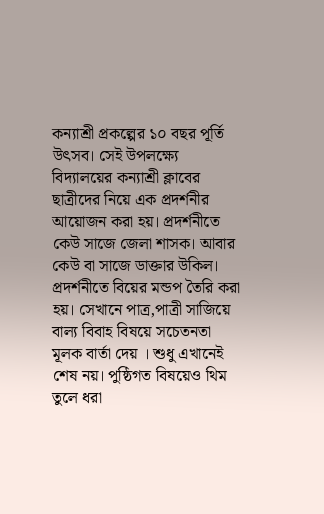কন্যাশ্রী প্রকল্পের ১০ বছর পূর্তি উৎসব। সেই উপলক্ষ্যে বিদ্যালয়ের কন্যাশ্রী ক্লাবের ছাত্রীদের নিয়ে এক প্রদর্শনীর আয়োজন করা হয়। প্রদর্শনীতে কেউ সাজে জেলা শাসক। আবার কেউ বা সাজে ডাক্তার উকিল। প্রদর্শনীতে বিয়ের মন্ডপ তৈরি করা হয়। সেখানে পাত্র,পাত্রী সাজিয়ে বাল্য বিবাহ বিষয়ে সচেতনতা মূলক বার্তা দেয় । শুধু এখানেই শেষ নয়। পুষ্ঠিগত বিষয়েও থিম তুলে ধরা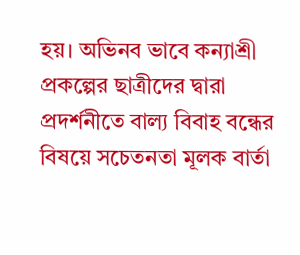হয়। অভিনব ভাবে কন্যাশ্রী প্রকল্পের ছাত্রীদের দ্বারা প্রদর্শনীতে বাল্য বিবাহ বন্ধের বিষয়ে সচেতনতা মূলক বার্তা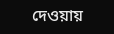দেওয়ায়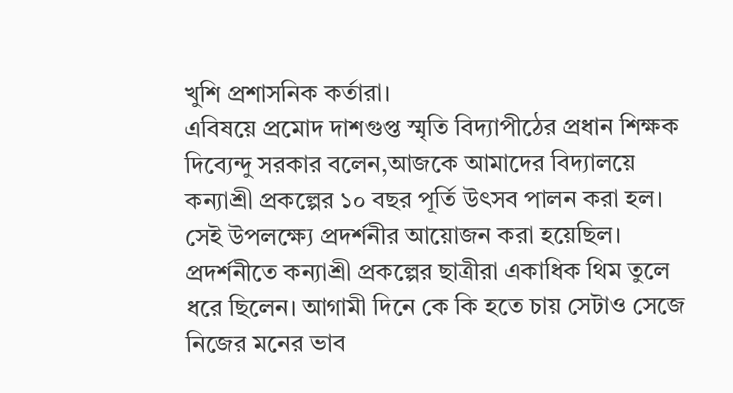খুশি প্রশাসনিক কর্তারা।
এবিষয়ে প্রমোদ দাশগুপ্ত স্মৃতি বিদ্যাপীঠের প্রধান শিক্ষক দিব্যেন্দু সরকার বলেন,আজকে আমাদের বিদ্যালয়ে কন্যাশ্রী প্রকল্পের ১০ বছর পূর্তি উৎসব পালন করা হল। সেই উপলক্ষ্যে প্রদর্শনীর আয়োজন করা হয়েছিল। প্রদর্শনীতে কন্যাশ্রী প্রকল্পের ছাত্রীরা একাধিক থিম তুলে ধরে ছিলেন। আগামী দিনে কে কি হতে চায় সেটাও সেজে নিজের মনের ভাব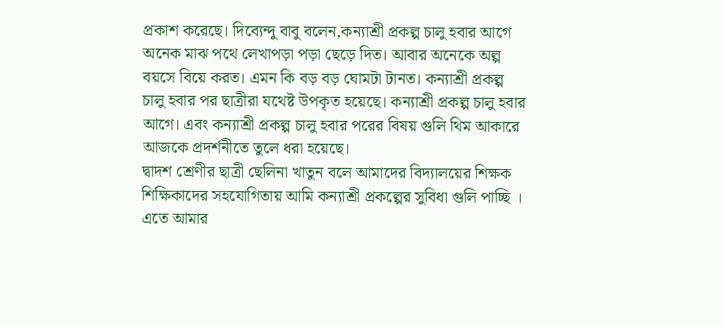প্রকাশ করেছে। দিব্যেন্দু বাবু বলেন,কন্যাশ্রী প্রকল্প চালু হবার আগে অনেক মাঝ পথে লেখাপড়া পড়া ছেড়ে দিত। আবার অনেকে অল্প বয়সে বিয়ে করত। এমন কি বড় বড় ঘোমটা টানত। কন্যাশ্রী প্রকল্প চালু হবার পর ছাত্রীরা যথেষ্ট উপকৃত হয়েছে। কন্যাশ্রী প্রকল্প চালু হবার আগে। এবং কন্যাশ্রী প্রকল্প চালু হবার পরের বিষয় গুলি থিম আকারে আজকে প্রদর্শনীতে তুলে ধরা হয়েছে।
দ্বাদশ শ্রেণীর ছাত্রী ছেলিনা খাতুন বলে আমাদের বিদ্যালয়ের শিক্ষক শিক্ষিকাদের সহযোগিতায় আমি কন্যাশ্রী প্রকল্পের সুবিধা গুলি পাচ্ছি । এতে আমার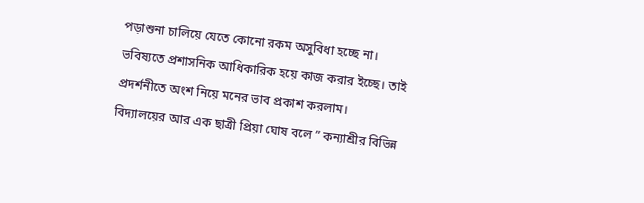পড়াশুনা চালিয়ে যেতে কোনো রকম অসুবিধা হচ্ছে না। ভবিষ্যতে প্রশাসনিক আধিকারিক হয়ে কাজ করার ইচ্ছে। তাই প্রদর্শনীতে অংশ নিয়ে মনের ভাব প্রকাশ করলাম।
বিদ্যালয়ের আর এক ছাত্রী প্রিয়া ঘোষ বলে ” কন্যাশ্রীর বিভিন্ন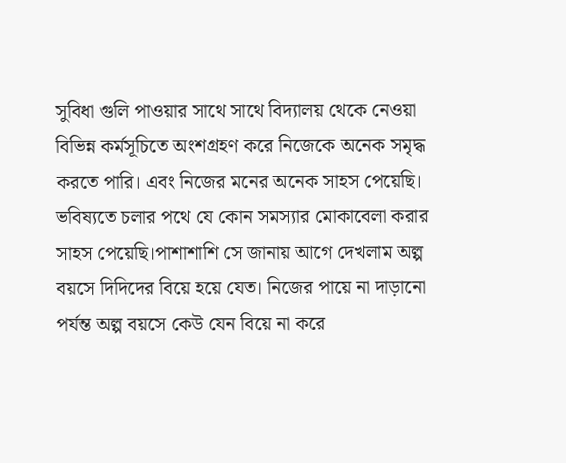সুবিধা গুলি পাওয়ার সাথে সাথে বিদ্যালয় থেকে নেওয়া বিভিন্ন কর্মসূচিতে অংশগ্রহণ করে নিজেকে অনেক সমৃদ্ধ করতে পারি। এবং নিজের মনের অনেক সাহস পেয়েছি। ভবিষ্যতে চলার পথে যে কোন সমস্যার মোকাবেলা করার সাহস পেয়েছি।পাশাশাশি সে জানায় আগে দেখলাম অল্প বয়সে দিদিদের বিয়ে হয়ে যেত। নিজের পায়ে না দাড়ানো পর্যন্ত অল্প বয়সে কেউ যেন বিয়ে না করে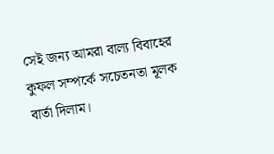সেই জন্য আমরা বাল্য বিবাহের কুফল সম্পর্কে সচেতনতা মূলক বার্তা দিলাম।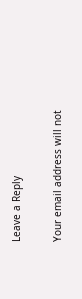Leave a Reply

Your email address will not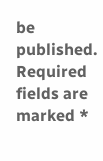be published. Required fields are marked *